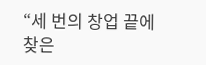“세 번의 창업 끝에 찾은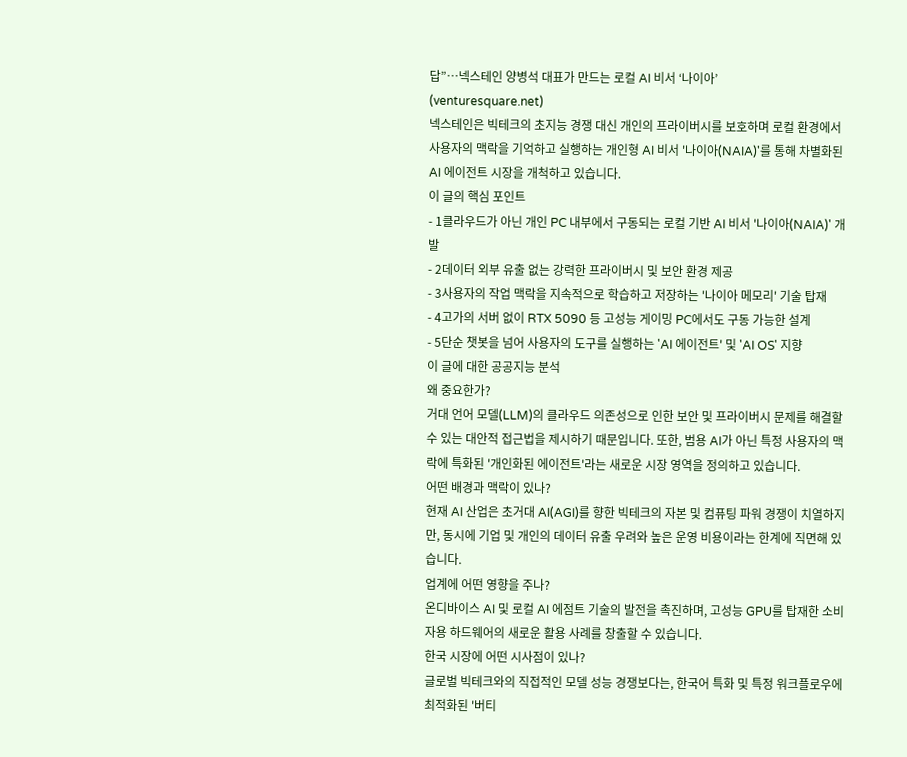답”…넥스테인 양병석 대표가 만드는 로컬 AI 비서 ‘나이아’
(venturesquare.net)
넥스테인은 빅테크의 초지능 경쟁 대신 개인의 프라이버시를 보호하며 로컬 환경에서 사용자의 맥락을 기억하고 실행하는 개인형 AI 비서 '나이아(NAIA)'를 통해 차별화된 AI 에이전트 시장을 개척하고 있습니다.
이 글의 핵심 포인트
- 1클라우드가 아닌 개인 PC 내부에서 구동되는 로컬 기반 AI 비서 '나이아(NAIA)' 개발
- 2데이터 외부 유출 없는 강력한 프라이버시 및 보안 환경 제공
- 3사용자의 작업 맥락을 지속적으로 학습하고 저장하는 '나이아 메모리' 기술 탑재
- 4고가의 서버 없이 RTX 5090 등 고성능 게이밍 PC에서도 구동 가능한 설계
- 5단순 챗봇을 넘어 사용자의 도구를 실행하는 'AI 에이전트' 및 'AI OS' 지향
이 글에 대한 공공지능 분석
왜 중요한가?
거대 언어 모델(LLM)의 클라우드 의존성으로 인한 보안 및 프라이버시 문제를 해결할 수 있는 대안적 접근법을 제시하기 때문입니다. 또한, 범용 AI가 아닌 특정 사용자의 맥락에 특화된 '개인화된 에이전트'라는 새로운 시장 영역을 정의하고 있습니다.
어떤 배경과 맥락이 있나?
현재 AI 산업은 초거대 AI(AGI)를 향한 빅테크의 자본 및 컴퓨팅 파워 경쟁이 치열하지만, 동시에 기업 및 개인의 데이터 유출 우려와 높은 운영 비용이라는 한계에 직면해 있습니다.
업계에 어떤 영향을 주나?
온디바이스 AI 및 로컬 AI 에점트 기술의 발전을 촉진하며, 고성능 GPU를 탑재한 소비자용 하드웨어의 새로운 활용 사례를 창출할 수 있습니다.
한국 시장에 어떤 시사점이 있나?
글로벌 빅테크와의 직접적인 모델 성능 경쟁보다는, 한국어 특화 및 특정 워크플로우에 최적화된 '버티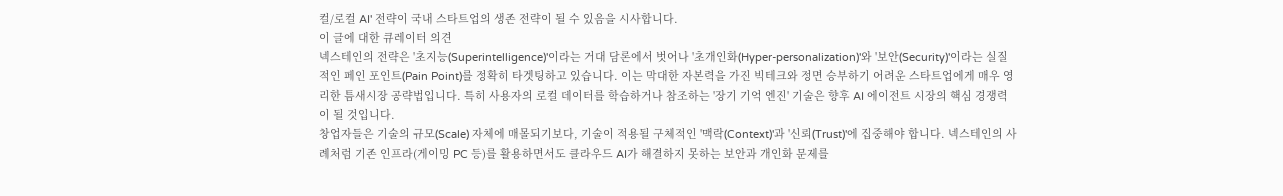컬/로컬 AI' 전략이 국내 스타트업의 생존 전략이 될 수 있음을 시사합니다.
이 글에 대한 큐레이터 의견
넥스테인의 전략은 '초지능(Superintelligence)'이라는 거대 담론에서 벗어나 '초개인화(Hyper-personalization)'와 '보안(Security)'이라는 실질적인 페인 포인트(Pain Point)를 정확히 타겟팅하고 있습니다. 이는 막대한 자본력을 가진 빅테크와 정면 승부하기 어려운 스타트업에게 매우 영리한 틈새시장 공략법입니다. 특히 사용자의 로컬 데이터를 학습하거나 참조하는 '장기 기억 엔진' 기술은 향후 AI 에이전트 시장의 핵심 경쟁력이 될 것입니다.
창업자들은 기술의 규모(Scale) 자체에 매몰되기보다, 기술이 적용될 구체적인 '맥락(Context)'과 '신뢰(Trust)'에 집중해야 합니다. 넥스테인의 사례처럼 기존 인프라(게이밍 PC 등)를 활용하면서도 클라우드 AI가 해결하지 못하는 보안과 개인화 문제를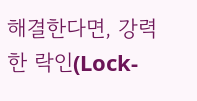해결한다면, 강력한 락인(Lock-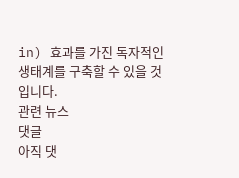in) 효과를 가진 독자적인 생태계를 구축할 수 있을 것입니다.
관련 뉴스
댓글
아직 댓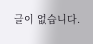글이 없습니다.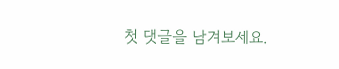첫 댓글을 남겨보세요.